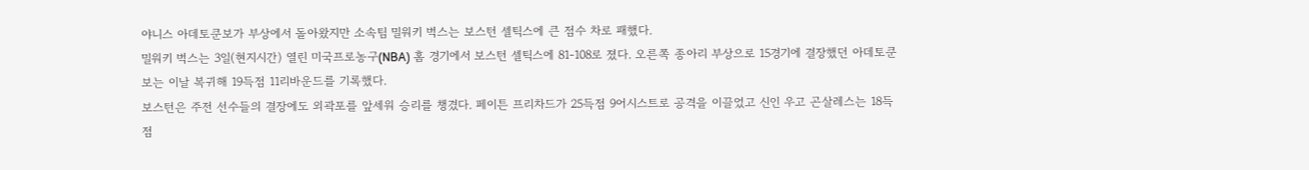야니스 아데토쿤보가 부상에서 돌아왔지만 소속팀 밀워키 벅스는 보스턴 셀틱스에 큰 점수 차로 패했다.
밀워키 벅스는 3일(현지시간) 열린 미국프로농구(NBA) 홈 경기에서 보스턴 셀틱스에 81-108로 졌다. 오른쪽 종아리 부상으로 15경기에 결장했던 아데토쿤보는 이날 복귀해 19득점 11리바운드를 기록했다.
보스턴은 주전 선수들의 결장에도 외곽포를 앞세워 승리를 챙겼다. 페이튼 프리차드가 25득점 9어시스트로 공격을 이끌었고 신인 우고 곤살레스는 18득점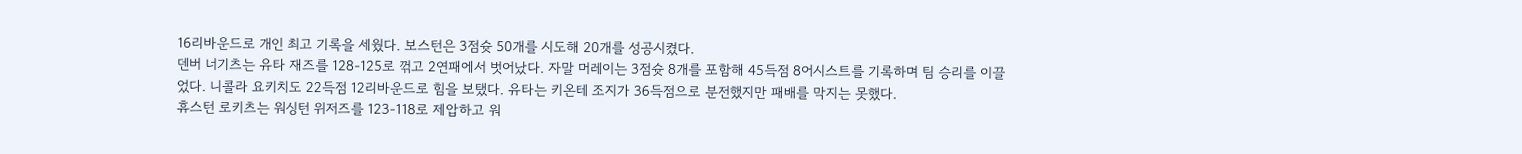16리바운드로 개인 최고 기록을 세웠다. 보스턴은 3점슛 50개를 시도해 20개를 성공시켰다.
덴버 너기츠는 유타 재즈를 128-125로 꺾고 2연패에서 벗어났다. 자말 머레이는 3점슛 8개를 포함해 45득점 8어시스트를 기록하며 팀 승리를 이끌었다. 니콜라 요키치도 22득점 12리바운드로 힘을 보탰다. 유타는 키온테 조지가 36득점으로 분전했지만 패배를 막지는 못했다.
휴스턴 로키츠는 워싱턴 위저즈를 123-118로 제압하고 워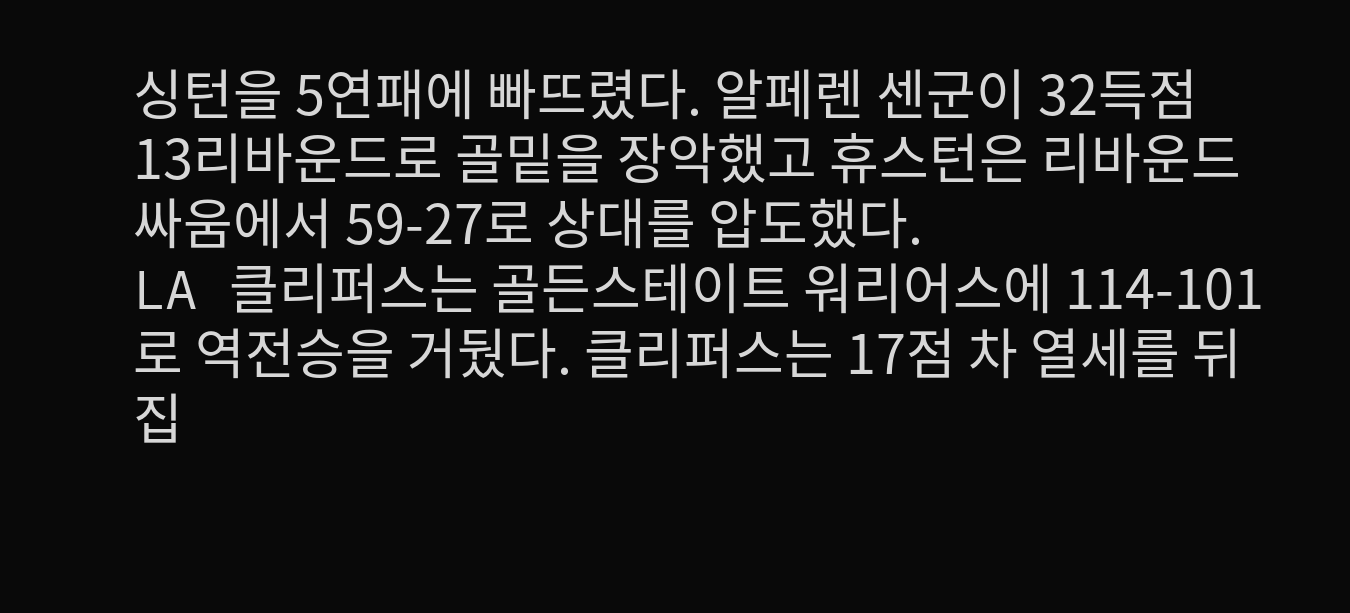싱턴을 5연패에 빠뜨렸다. 알페렌 센군이 32득점 13리바운드로 골밑을 장악했고 휴스턴은 리바운드 싸움에서 59-27로 상대를 압도했다.
LA 클리퍼스는 골든스테이트 워리어스에 114-101로 역전승을 거뒀다. 클리퍼스는 17점 차 열세를 뒤집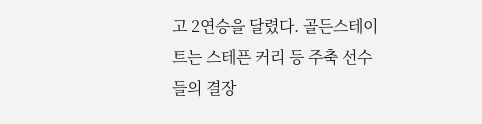고 2연승을 달렸다. 골든스테이트는 스테픈 커리 등 주축 선수들의 결장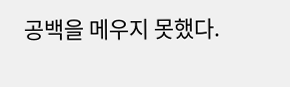공백을 메우지 못했다.